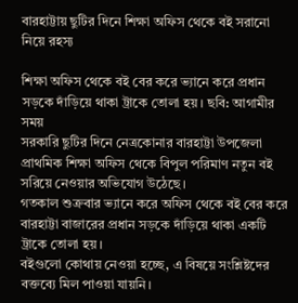বারহাট্টায় ছুটির দিনে শিক্ষা অফিস থেকে বই সরানো নিয়ে রহস্য

শিক্ষা অফিস থেকে বই বের করে ভ্যানে করে প্রধান সড়কে দাঁড়িয়ে থাকা ট্রাকে তোলা হয়। ছবি: আগামীর সময়
সরকারি ছুটির দিনে নেত্রকোনার বারহাট্টা উপজেলা প্রাথমিক শিক্ষা অফিস থেকে বিপুল পরিমাণ নতুন বই সরিয়ে নেওয়ার অভিযোগ উঠেছে।
গতকাল শুক্রবার ভ্যানে করে অফিস থেকে বই বের করে বারহাট্টা বাজারের প্রধান সড়কে দাঁড়িয়ে থাকা একটি ট্রাকে তোলা হয়।
বইগুলো কোথায় নেওয়া হচ্ছে, এ বিষয়ে সংশ্লিষ্টদের বক্তব্যে মিল পাওয়া যায়নি।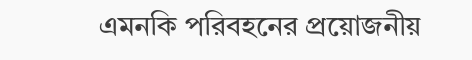এমনকি পরিবহনের প্রয়োজনীয়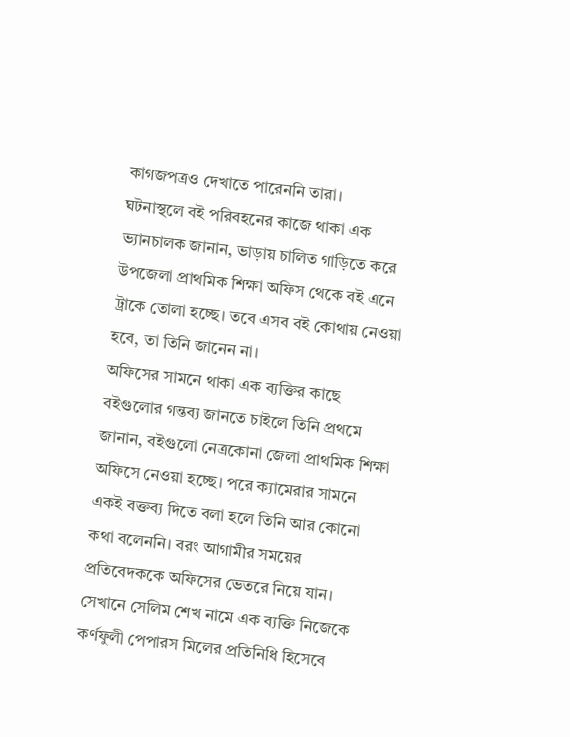কাগজপত্রও দেখাতে পারেননি তারা।
ঘটনাস্থলে বই পরিবহনের কাজে থাকা এক ভ্যানচালক জানান, ভাড়ায় চালিত গাড়িতে করে উপজেলা প্রাথমিক শিক্ষা অফিস থেকে বই এনে ট্রাকে তোলা হচ্ছে। তবে এসব বই কোথায় নেওয়া হবে, তা তিনি জানেন না।
অফিসের সামনে থাকা এক ব্যক্তির কাছে বইগুলোর গন্তব্য জানতে চাইলে তিনি প্রথমে জানান, বইগুলো নেত্রকোনা জেলা প্রাথমিক শিক্ষা অফিসে নেওয়া হচ্ছে। পরে ক্যামেরার সামনে একই বক্তব্য দিতে বলা হলে তিনি আর কোনো কথা বলেননি। বরং আগামীর সময়ের প্রতিবেদককে অফিসের ভেতরে নিয়ে যান।
সেখানে সেলিম শেখ নামে এক ব্যক্তি নিজেকে কর্ণফুলী পেপারস মিলের প্রতিনিধি হিসেবে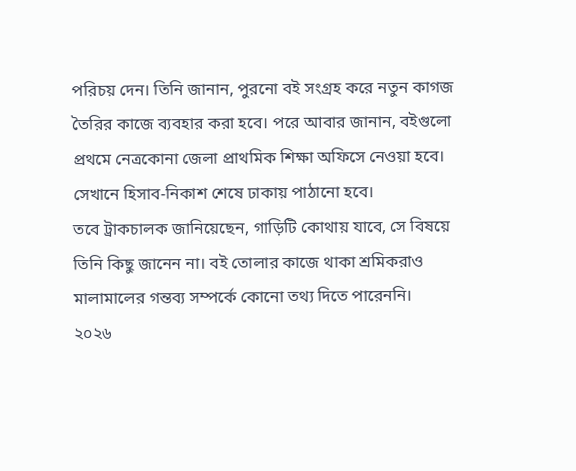পরিচয় দেন। তিনি জানান, পুরনো বই সংগ্রহ করে নতুন কাগজ তৈরির কাজে ব্যবহার করা হবে। পরে আবার জানান, বইগুলো প্রথমে নেত্রকোনা জেলা প্রাথমিক শিক্ষা অফিসে নেওয়া হবে। সেখানে হিসাব-নিকাশ শেষে ঢাকায় পাঠানো হবে।
তবে ট্রাকচালক জানিয়েছেন, গাড়িটি কোথায় যাবে, সে বিষয়ে তিনি কিছু জানেন না। বই তোলার কাজে থাকা শ্রমিকরাও মালামালের গন্তব্য সম্পর্কে কোনো তথ্য দিতে পারেননি।
২০২৬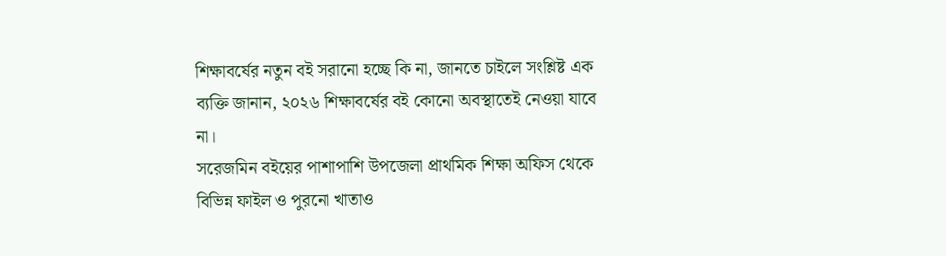শিক্ষাবর্ষের নতুন বই সরানো হচ্ছে কি না, জানতে চাইলে সংশ্লিষ্ট এক ব্যক্তি জানান, ২০২৬ শিক্ষাবর্ষের বই কোনো অবস্থাতেই নেওয়া যাবে না।
সরেজমিন বইয়ের পাশাপাশি উপজেলা প্রাথমিক শিক্ষা অফিস থেকে বিভিন্ন ফাইল ও পুরনো খাতাও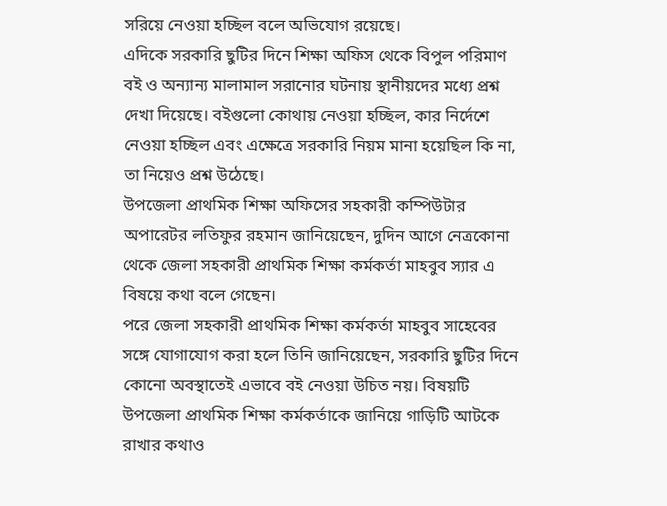সরিয়ে নেওয়া হচ্ছিল বলে অভিযোগ রয়েছে।
এদিকে সরকারি ছুটির দিনে শিক্ষা অফিস থেকে বিপুল পরিমাণ বই ও অন্যান্য মালামাল সরানোর ঘটনায় স্থানীয়দের মধ্যে প্রশ্ন দেখা দিয়েছে। বইগুলো কোথায় নেওয়া হচ্ছিল, কার নির্দেশে নেওয়া হচ্ছিল এবং এক্ষেত্রে সরকারি নিয়ম মানা হয়েছিল কি না, তা নিয়েও প্রশ্ন উঠেছে।
উপজেলা প্রাথমিক শিক্ষা অফিসের সহকারী কম্পিউটার অপারেটর লতিফুর রহমান জানিয়েছেন, দুদিন আগে নেত্রকোনা থেকে জেলা সহকারী প্রাথমিক শিক্ষা কর্মকর্তা মাহবুব স্যার এ বিষয়ে কথা বলে গেছেন।
পরে জেলা সহকারী প্রাথমিক শিক্ষা কর্মকর্তা মাহবুব সাহেবের সঙ্গে যোগাযোগ করা হলে তিনি জানিয়েছেন, সরকারি ছুটির দিনে কোনো অবস্থাতেই এভাবে বই নেওয়া উচিত নয়। বিষয়টি উপজেলা প্রাথমিক শিক্ষা কর্মকর্তাকে জানিয়ে গাড়িটি আটকে রাখার কথাও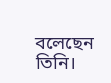বলেছেন তিনি।